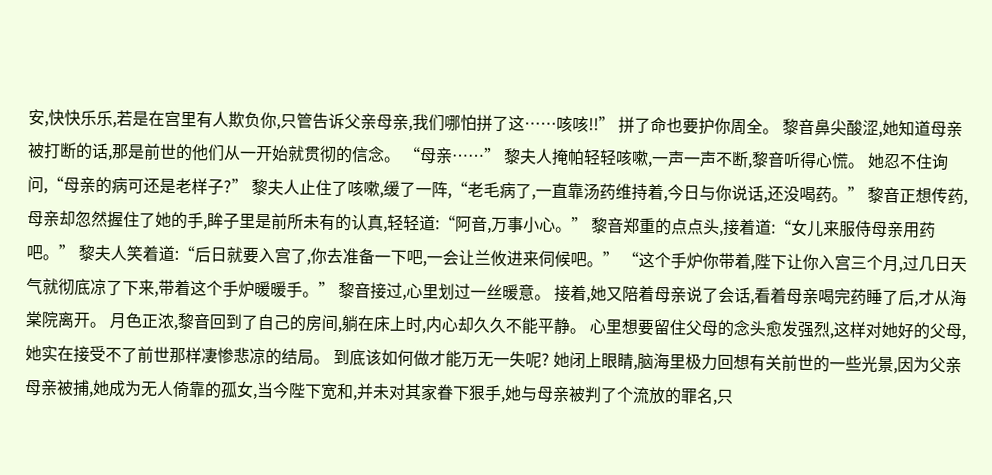安,快快乐乐,若是在宫里有人欺负你,只管告诉父亲母亲,我们哪怕拼了这……咳咳!!” 拼了命也要护你周全。 黎音鼻尖酸涩,她知道母亲被打断的话,那是前世的他们从一开始就贯彻的信念。 “母亲……” 黎夫人掩帕轻轻咳嗽,一声一声不断,黎音听得心慌。 她忍不住询问,“母亲的病可还是老样子?” 黎夫人止住了咳嗽,缓了一阵,“老毛病了,一直靠汤药维持着,今日与你说话,还没喝药。” 黎音正想传药,母亲却忽然握住了她的手,眸子里是前所未有的认真,轻轻道:“阿音,万事小心。” 黎音郑重的点点头,接着道:“女儿来服侍母亲用药吧。” 黎夫人笑着道:“后日就要入宫了,你去准备一下吧,一会让兰攸进来伺候吧。” “这个手炉你带着,陛下让你入宫三个月,过几日天气就彻底凉了下来,带着这个手炉暖暖手。” 黎音接过,心里划过一丝暖意。 接着,她又陪着母亲说了会话,看着母亲喝完药睡了后,才从海棠院离开。 月色正浓,黎音回到了自己的房间,躺在床上时,内心却久久不能平静。 心里想要留住父母的念头愈发强烈,这样对她好的父母,她实在接受不了前世那样凄惨悲凉的结局。 到底该如何做才能万无一失呢? 她闭上眼睛,脑海里极力回想有关前世的一些光景,因为父亲母亲被捕,她成为无人倚靠的孤女,当今陛下宽和,并未对其家眷下狠手,她与母亲被判了个流放的罪名,只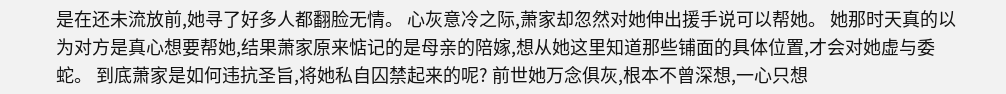是在还未流放前,她寻了好多人都翻脸无情。 心灰意冷之际,萧家却忽然对她伸出援手说可以帮她。 她那时天真的以为对方是真心想要帮她,结果萧家原来惦记的是母亲的陪嫁,想从她这里知道那些铺面的具体位置,才会对她虚与委蛇。 到底萧家是如何违抗圣旨,将她私自囚禁起来的呢? 前世她万念俱灰,根本不曾深想,一心只想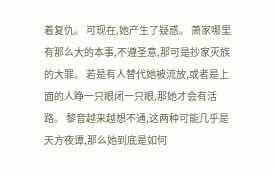着复仇。 可现在,她产生了疑惑。 萧家哪里有那么大的本事,不遵圣意,那可是抄家灭族的大罪。 若是有人替代她被流放,或者是上面的人睁一只眼闭一只眼,那她才会有活路。 黎音越来越想不通,这两种可能几乎是天方夜谭,那么她到底是如何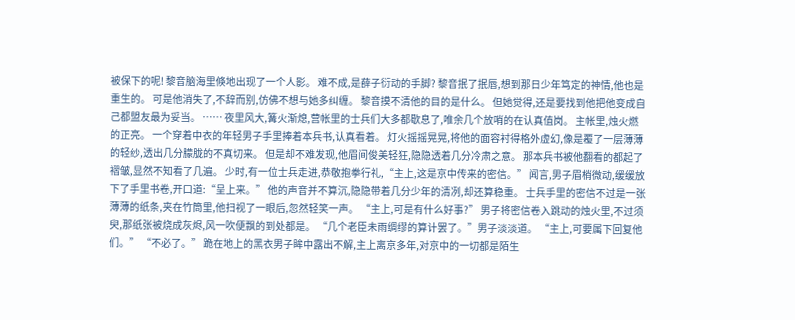被保下的呢! 黎音脑海里倏地出现了一个人影。 难不成,是薛子衍动的手脚? 黎音抿了抿唇,想到那日少年笃定的神情,他也是重生的。 可是他消失了,不辞而别,仿佛不想与她多纠缠。 黎音摸不清他的目的是什么。 但她觉得,还是要找到他把他变成自己都盟友最为妥当。 …… 夜里风大,篝火渐熄,营帐里的士兵们大多都歇息了,唯余几个放哨的在认真值岗。 主帐里,烛火燃的正亮。 一个穿着中衣的年轻男子手里捧着本兵书,认真看着。 灯火摇摇晃晃,将他的面容衬得格外虚幻,像是覆了一层薄薄的轻纱,透出几分朦胧的不真切来。 但是却不难发现,他眉间俊美轻狂,隐隐透着几分冷肃之意。 那本兵书被他翻看的都起了褶皱,显然不知看了几遍。 少时,有一位士兵走进,恭敬抱拳行礼,“主上,这是京中传来的密信。” 闻言,男子眉梢微动,缓缓放下了手里书卷,开口道:“呈上来。” 他的声音并不算沉,隐隐带着几分少年的清冽,却还算稳重。 士兵手里的密信不过是一张薄薄的纸条,夹在竹筒里,他扫视了一眼后,忽然轻笑一声。 “主上,可是有什么好事?” 男子将密信卷入跳动的烛火里,不过须臾,那纸张被烧成灰烬,风一吹便飘的到处都是。 “几个老臣未雨绸缪的算计罢了。”男子淡淡道。 “主上,可要属下回复他们。” “不必了。” 跪在地上的黑衣男子眸中露出不解,主上离京多年,对京中的一切都是陌生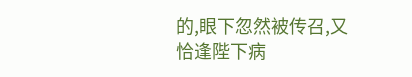的,眼下忽然被传召,又恰逢陛下病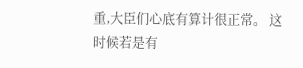重,大臣们心底有算计很正常。 这时候若是有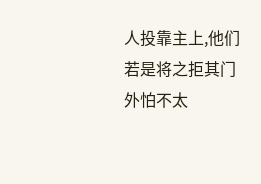人投靠主上,他们若是将之拒其门外怕不太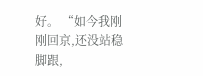好。 “如今我刚刚回京,还没站稳脚跟,